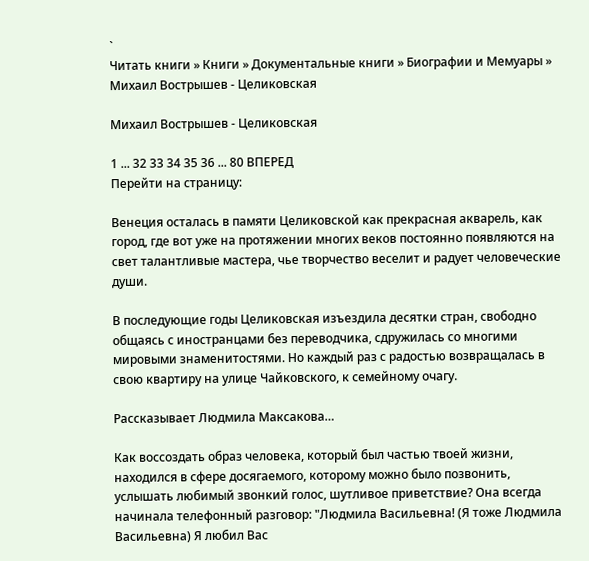`
Читать книги » Книги » Документальные книги » Биографии и Мемуары » Михаил Вострышев - Целиковская

Михаил Вострышев - Целиковская

1 ... 32 33 34 35 36 ... 80 ВПЕРЕД
Перейти на страницу:

Венеция осталась в памяти Целиковской как прекрасная акварель, как город, где вот уже на протяжении многих веков постоянно появляются на свет талантливые мастера, чье творчество веселит и радует человеческие души.

В последующие годы Целиковская изъездила десятки стран, свободно общаясь с иностранцами без переводчика, сдружилась со многими мировыми знаменитостями. Но каждый раз с радостью возвращалась в свою квартиру на улице Чайковского, к семейному очагу.

Рассказывает Людмила Максакова…

Как воссоздать образ человека, который был частью твоей жизни, находился в сфере досягаемого, которому можно было позвонить, услышать любимый звонкий голос, шутливое приветствие? Она всегда начинала телефонный разговор: "Людмила Васильевна! (Я тоже Людмила Васильевна) Я любил Вас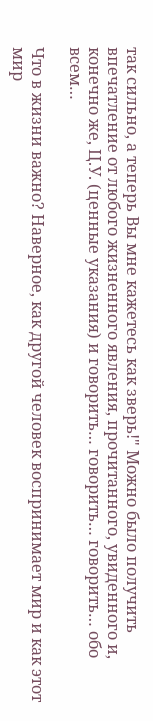так сильно, а теперь Вы мне кажетесь как зверь!" Можно было получить впечатление от любого жизненного явления, прочитанного, увиденного и, конечно же, Ц.У. (ценные указания) и говорить… говорить… говорить… обо всем…

Что в жизни важно? Наверное, как другой человек воспринимает мир и как этот мир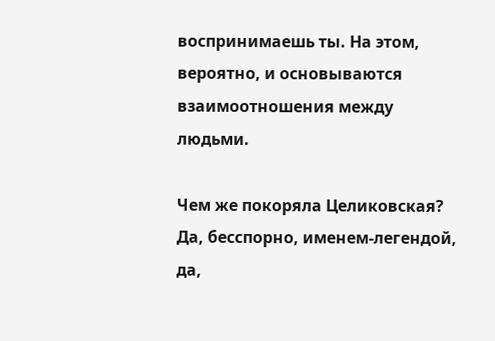воспринимаешь ты. На этом, вероятно, и основываются взаимоотношения между людьми.

Чем же покоряла Целиковская? Да, бесспорно, именем-легендой, да,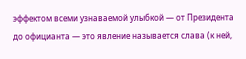эффектом всеми узнаваемой улыбкой — от Президента до официанта — это явление называется слава (к ней,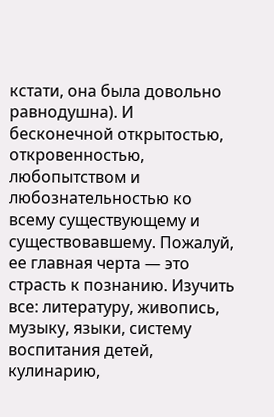кстати, она была довольно равнодушна). И бесконечной открытостью, откровенностью, любопытством и любознательностью ко всему существующему и существовавшему. Пожалуй, ее главная черта — это страсть к познанию. Изучить все: литературу, живопись, музыку, языки, систему воспитания детей, кулинарию,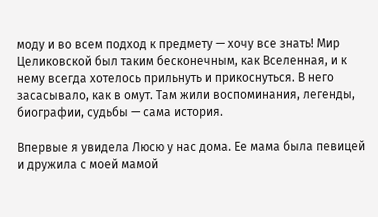моду и во всем подход к предмету — хочу все знать! Мир Целиковской был таким бесконечным, как Вселенная, и к нему всегда хотелось прильнуть и прикоснуться. В него засасывало, как в омут. Там жили воспоминания, легенды, биографии, судьбы — сама история.

Впервые я увидела Люсю у нас дома. Ее мама была певицей и дружила с моей мамой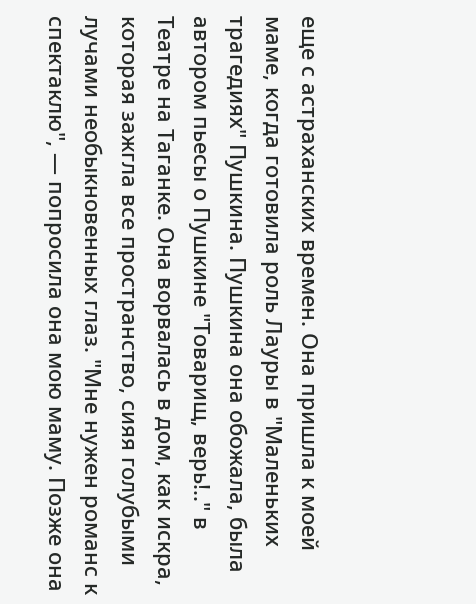еще с астраханских времен. Она пришла к моей маме, когда готовила роль Лауры в "Маленьких трагедиях" Пушкина. Пушкина она обожала, была автором пьесы о Пушкине "Товарищ, верь!.." в Театре на Таганке. Она ворвалась в дом, как искра, которая зажгла все пространство, сияя голубыми лучами необыкновенных глаз. "Мне нужен романс к спектаклю", — попросила она мою маму. Позже она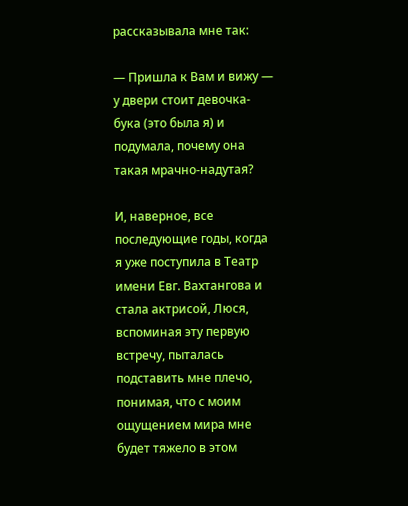рассказывала мне так:

— Пришла к Вам и вижу — у двери стоит девочка-бука (это была я) и подумала, почему она такая мрачно-надутая?

И, наверное, все последующие годы, когда я уже поступила в Театр имени Евг. Вахтангова и стала актрисой, Люся, вспоминая эту первую встречу, пыталась подставить мне плечо, понимая, что с моим ощущением мира мне будет тяжело в этом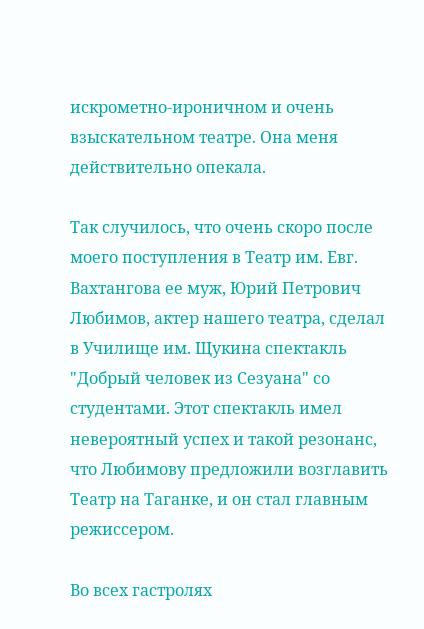искрометно-ироничном и очень взыскательном театре. Она меня действительно опекала.

Так случилось, что очень скоро после моего поступления в Театр им. Евг. Вахтангова ее муж, Юрий Петрович Любимов, актер нашего театра, сделал в Училище им. Щукина спектакль "Добрый человек из Сезуана" со студентами. Этот спектакль имел невероятный успех и такой резонанс, что Любимову предложили возглавить Театр на Таганке, и он стал главным режиссером.

Во всех гастролях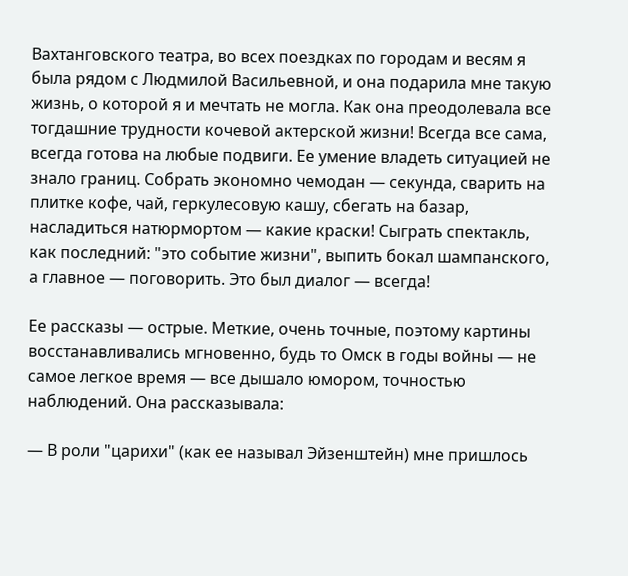Вахтанговского театра, во всех поездках по городам и весям я была рядом с Людмилой Васильевной, и она подарила мне такую жизнь, о которой я и мечтать не могла. Как она преодолевала все тогдашние трудности кочевой актерской жизни! Всегда все сама, всегда готова на любые подвиги. Ее умение владеть ситуацией не знало границ. Собрать экономно чемодан — секунда, сварить на плитке кофе, чай, геркулесовую кашу, сбегать на базар, насладиться натюрмортом — какие краски! Сыграть спектакль, как последний: "это событие жизни", выпить бокал шампанского, а главное — поговорить. Это был диалог — всегда!

Ее рассказы — острые. Меткие, очень точные, поэтому картины восстанавливались мгновенно, будь то Омск в годы войны — не самое легкое время — все дышало юмором, точностью наблюдений. Она рассказывала:

— В роли "царихи" (как ее называл Эйзенштейн) мне пришлось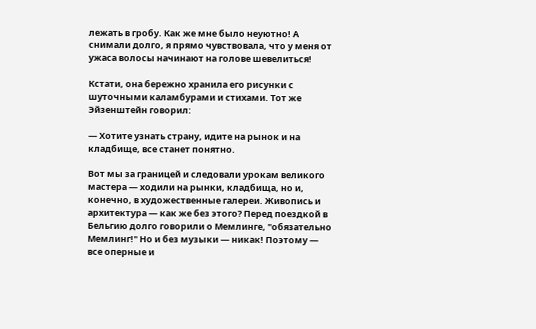лежать в гробу. Как же мне было неуютно! А снимали долго, я прямо чувствовала, что у меня от ужаса волосы начинают на голове шевелиться!

Кстати, она бережно хранила его рисунки с шуточными каламбурами и стихами. Тот же Эйзенштейн говорил:

— Хотите узнать страну, идите на рынок и на кладбище, все станет понятно.

Вот мы за границей и следовали урокам великого мастера — ходили на рынки, кладбища, но и, конечно, в художественные галереи. Живопись и архитектура — как же без этого? Перед поездкой в Бельгию долго говорили о Мемлинге, "обязательно Мемлинг!" Но и без музыки — никак! Поэтому — все оперные и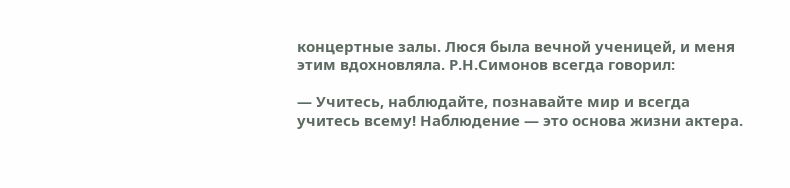концертные залы. Люся была вечной ученицей, и меня этим вдохновляла. Р.Н.Симонов всегда говорил:

— Учитесь, наблюдайте, познавайте мир и всегда учитесь всему! Наблюдение — это основа жизни актера.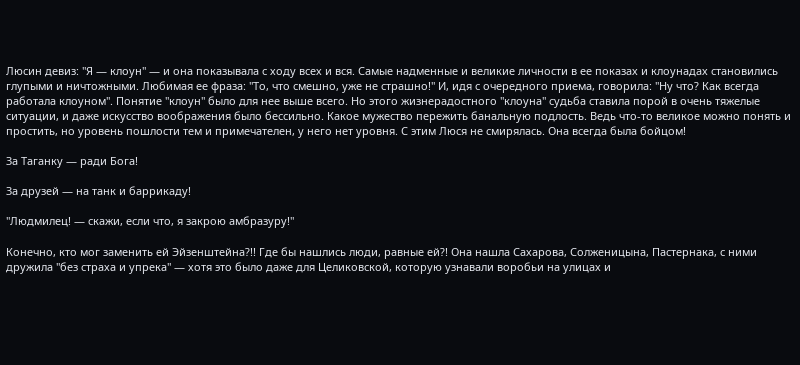Люсин девиз: "Я — клоун" — и она показывала с ходу всех и вся. Самые надменные и великие личности в ее показах и клоунадах становились глупыми и ничтожными. Любимая ее фраза: "То, что смешно, уже не страшно!" И, идя с очередного приема, говорила: "Ну что? Как всегда работала клоуном". Понятие "клоун" было для нее выше всего. Но этого жизнерадостного "клоуна" судьба ставила порой в очень тяжелые ситуации, и даже искусство воображения было бессильно. Какое мужество пережить банальную подлость. Ведь что-то великое можно понять и простить, но уровень пошлости тем и примечателен, у него нет уровня. С этим Люся не смирялась. Она всегда была бойцом!

За Таганку — ради Бога!

За друзей — на танк и баррикаду!

"Людмилец! — скажи, если что, я закрою амбразуру!"

Конечно, кто мог заменить ей Эйзенштейна?!! Где бы нашлись люди, равные ей?! Она нашла Сахарова, Солженицына, Пастернака, с ними дружила "без страха и упрека" — хотя это было даже для Целиковской, которую узнавали воробьи на улицах и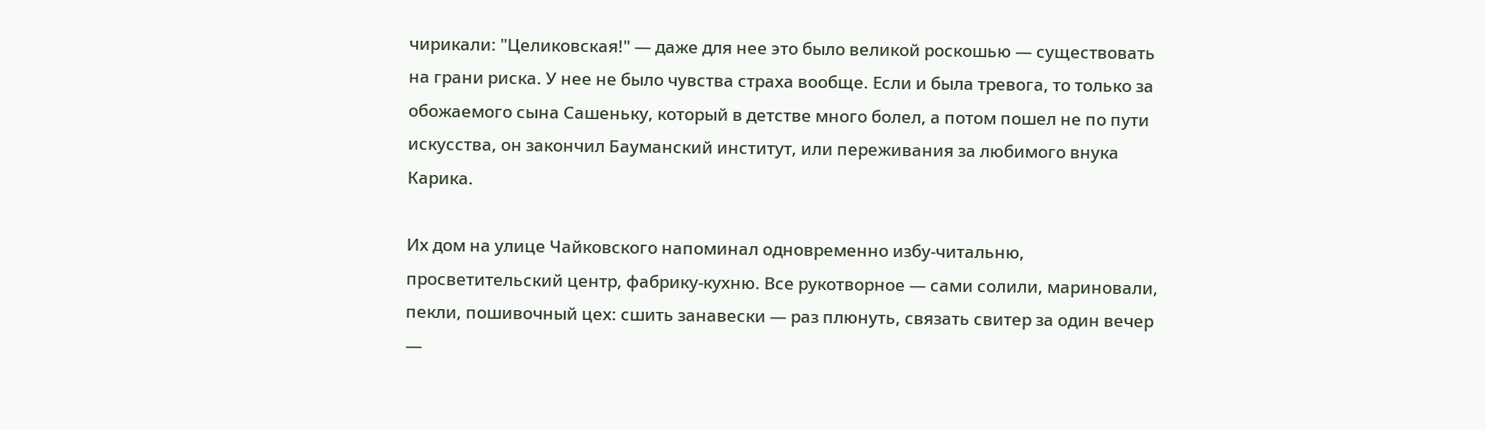чирикали: "Целиковская!" — даже для нее это было великой роскошью — существовать на грани риска. У нее не было чувства страха вообще. Если и была тревога, то только за обожаемого сына Сашеньку, который в детстве много болел, а потом пошел не по пути искусства, он закончил Бауманский институт, или переживания за любимого внука Карика.

Их дом на улице Чайковского напоминал одновременно избу-читальню, просветительский центр, фабрику-кухню. Все рукотворное — сами солили, мариновали, пекли, пошивочный цех: сшить занавески — раз плюнуть, связать свитер за один вечер —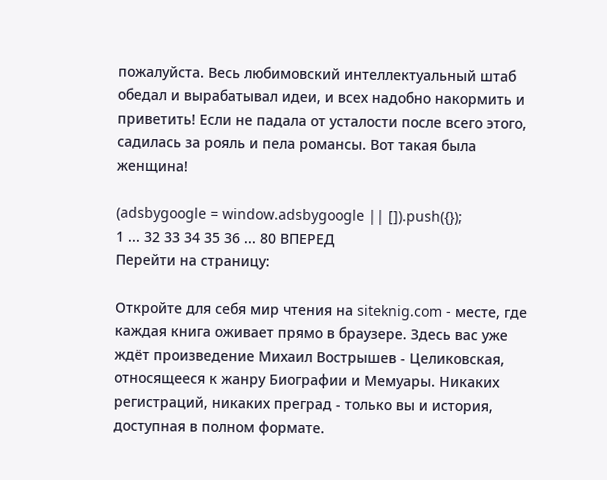пожалуйста. Весь любимовский интеллектуальный штаб обедал и вырабатывал идеи, и всех надобно накормить и приветить! Если не падала от усталости после всего этого, садилась за рояль и пела романсы. Вот такая была женщина!

(adsbygoogle = window.adsbygoogle || []).push({});
1 ... 32 33 34 35 36 ... 80 ВПЕРЕД
Перейти на страницу:

Откройте для себя мир чтения на siteknig.com - месте, где каждая книга оживает прямо в браузере. Здесь вас уже ждёт произведение Михаил Вострышев - Целиковская, относящееся к жанру Биографии и Мемуары. Никаких регистраций, никаких преград - только вы и история, доступная в полном формате.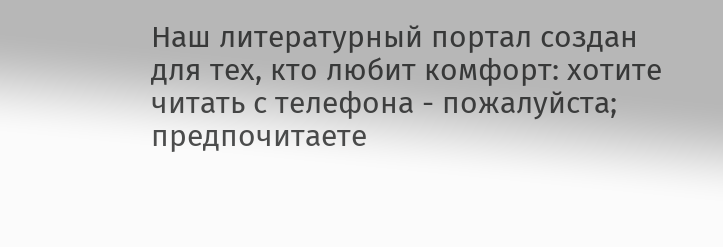Наш литературный портал создан для тех, кто любит комфорт: хотите читать с телефона - пожалуйста; предпочитаете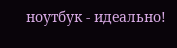ноутбук - идеально!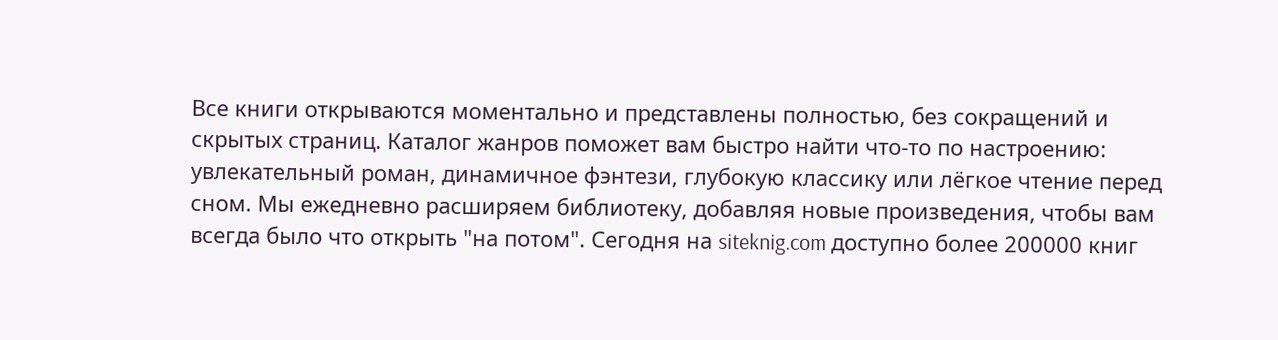Все книги открываются моментально и представлены полностью, без сокращений и скрытых страниц. Каталог жанров поможет вам быстро найти что-то по настроению: увлекательный роман, динамичное фэнтези, глубокую классику или лёгкое чтение перед сном. Мы ежедневно расширяем библиотеку, добавляя новые произведения, чтобы вам всегда было что открыть "на потом". Сегодня на siteknig.com доступно более 200000 книг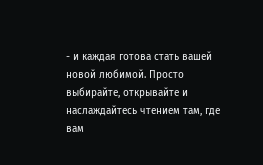- и каждая готова стать вашей новой любимой. Просто выбирайте, открывайте и наслаждайтесь чтением там, где вам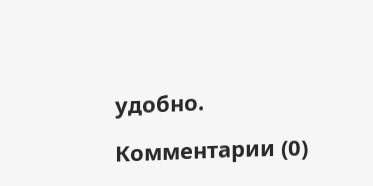удобно.

Комментарии (0)